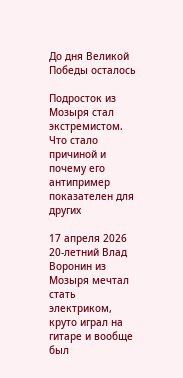До дня Великой
Победы осталось

Подросток из Мозыря стал экстремистом. Что стало причиной и почему его антипример показателен для других

17 апреля 2026
20‑летний Влад Воронин из Мозыря мечтал стать электриком, круто играл на гитаре и вообще был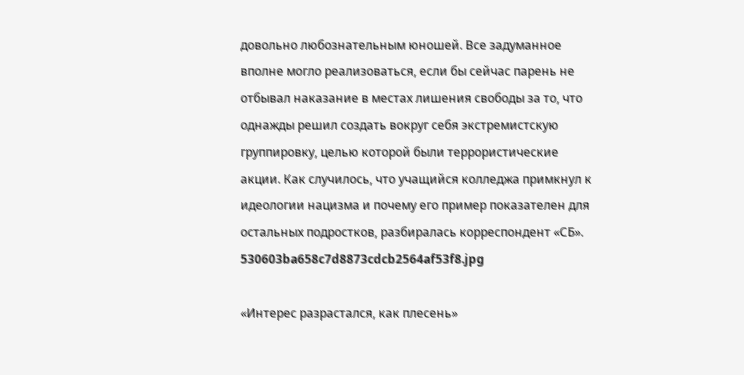довольно любознательным юношей. Все задуманное вполне могло реализоваться, если бы сейчас парень не отбывал наказание в местах лишения свободы за то, что однажды решил создать вокруг себя экстремистскую группировку, целью которой были террористические акции. Как случилось, что учащийся колледжа примкнул к идеологии нацизма и почему его пример показателен для остальных подростков, разбиралась корреспондент «СБ».
530603ba658c7d8873cdcb2564af53f8.jpg

«Интерес разрастался, как плесень»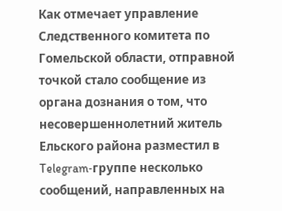Как отмечает управление Следственного комитета по Гомельской области, отправной точкой стало сообщение из органа дознания о том, что несовершеннолетний житель Ельского района разместил в Telegram‑группе несколько сообщений, направленных на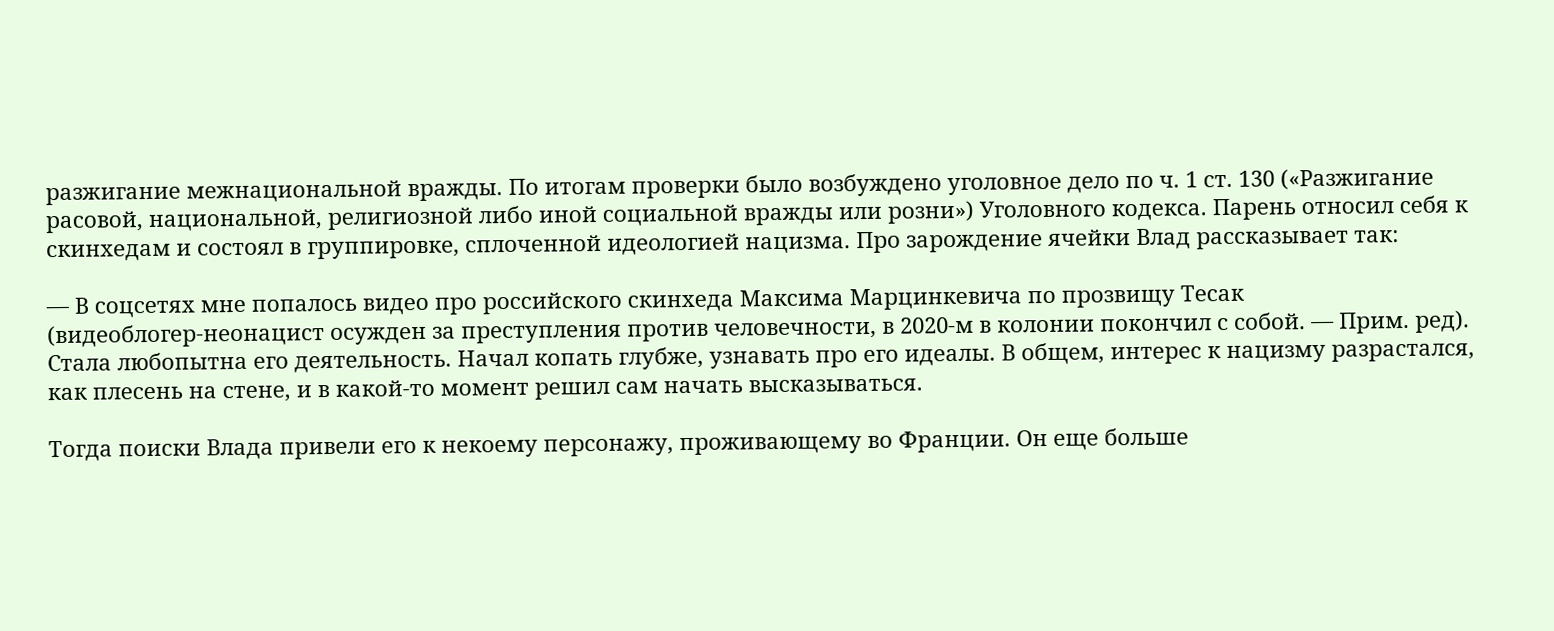разжигание межнациональной вражды. По итогам проверки было возбуждено уголовное дело по ч. 1 ст. 130 («Разжигание расовой, национальной, религиозной либо иной социальной вражды или розни») Уголовного кодекса. Парень относил себя к скинхедам и состоял в группировке, сплоченной идеологией нацизма. Про зарождение ячейки Влад рассказывает так:

— В соцсетях мне попалось видео про российского скинхеда Максима Марцинкевича по прозвищу Тесак (видеоблогер‑неонацист осужден за преступления против человечности, в 2020‑м в колонии покончил с собой. — Прим. ред). Стала любопытна его деятельность. Начал копать глубже, узнавать про его идеалы. В общем, интерес к нацизму разрастался, как плесень на стене, и в какой‑то момент решил сам начать высказываться.

Тогда поиски Влада привели его к некоему персонажу, проживающему во Франции. Он еще больше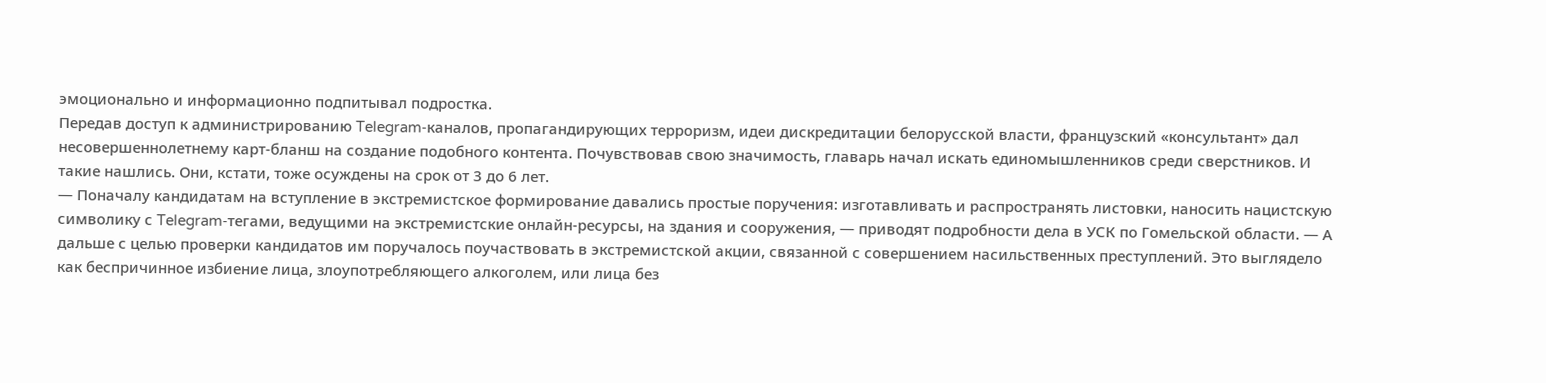эмоционально и информационно подпитывал подростка.
Передав доступ к администрированию Telegram‑каналов, пропагандирующих терроризм, идеи дискредитации белорусской власти, французский «консультант» дал несовершеннолетнему карт‑бланш на создание подобного контента. Почувствовав свою значимость, главарь начал искать единомышленников среди сверстников. И такие нашлись. Они, кстати, тоже осуждены на срок от 3 до 6 лет.
— Поначалу кандидатам на вступление в экстремистское формирование давались простые поручения: изготавливать и распространять листовки, наносить нацистскую символику с Telegram‑тегами, ведущими на экстремистские онлайн‑ресурсы, на здания и сооружения, — приводят подробности дела в УСК по Гомельской области. — А дальше с целью проверки кандидатов им поручалось поучаствовать в экстремистской акции, связанной с совершением насильственных преступлений. Это выглядело как беспричинное избиение лица, злоупотребляющего алкоголем, или лица без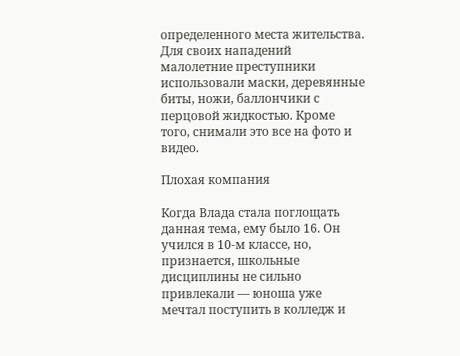определенного места жительства. Для своих нападений малолетние преступники использовали маски, деревянные биты, ножи, баллончики с перцовой жидкостью. Кроме того, снимали это все на фото и видео.

Плохая компания

Когда Влада стала поглощать данная тема, ему было 16. Он учился в 10-м классе, но, признается, школьные дисциплины не сильно привлекали — юноша уже мечтал поступить в колледж и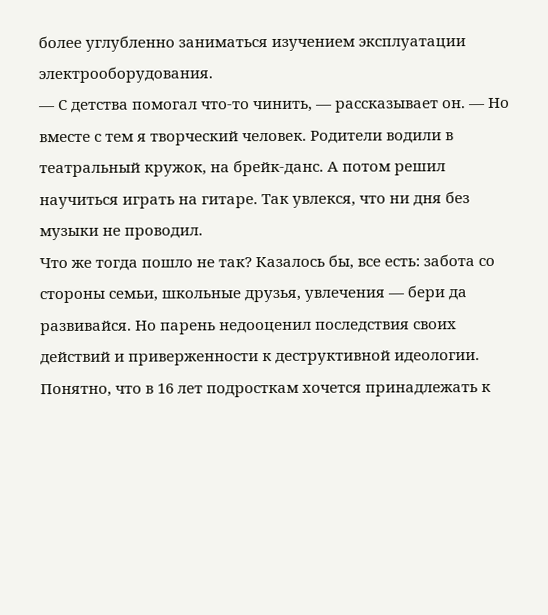более углубленно заниматься изучением эксплуатации электрооборудования.
— С детства помогал что‑то чинить, — рассказывает он. — Но вместе с тем я творческий человек. Родители водили в театральный кружок, на брейк‑данс. А потом решил научиться играть на гитаре. Так увлекся, что ни дня без музыки не проводил.
Что же тогда пошло не так? Казалось бы, все есть: забота со стороны семьи, школьные друзья, увлечения — бери да развивайся. Но парень недооценил последствия своих действий и приверженности к деструктивной идеологии. Понятно, что в 16 лет подросткам хочется принадлежать к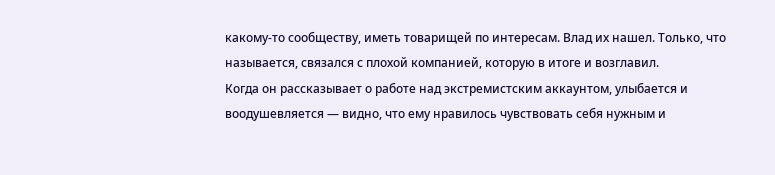какому‑то сообществу, иметь товарищей по интересам. Влад их нашел. Только, что называется, связался с плохой компанией, которую в итоге и возглавил.
Когда он рассказывает о работе над экстремистским аккаунтом, улыбается и воодушевляется — видно, что ему нравилось чувствовать себя нужным и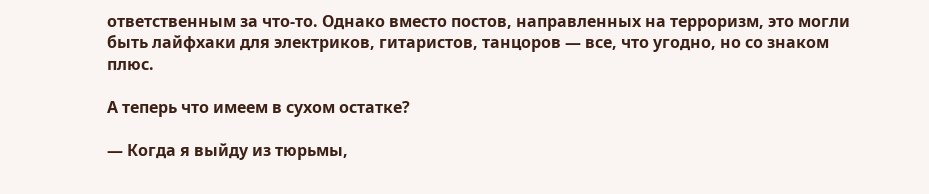ответственным за что‑то. Однако вместо постов, направленных на терроризм, это могли быть лайфхаки для электриков, гитаристов, танцоров — все, что угодно, но со знаком плюс.

А теперь что имеем в сухом остатке?

— Когда я выйду из тюрьмы,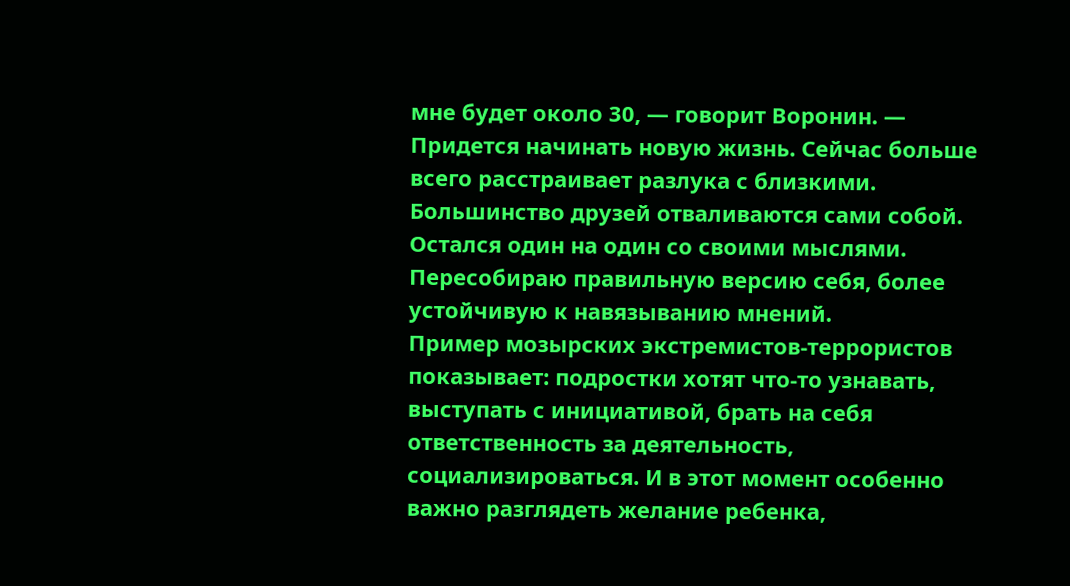мне будет около 30, — говорит Воронин. — Придется начинать новую жизнь. Сейчас больше всего расстраивает разлука с близкими. Большинство друзей отваливаются сами собой. Остался один на один со своими мыслями.
Пересобираю правильную версию себя, более устойчивую к навязыванию мнений.
Пример мозырских экстремистов‑террористов показывает: подростки хотят что‑то узнавать, выступать с инициативой, брать на себя ответственность за деятельность, социализироваться. И в этот момент особенно важно разглядеть желание ребенка,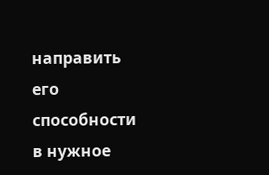направить его способности в нужное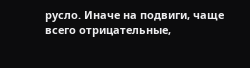русло. Иначе на подвиги, чаще всего отрицательные,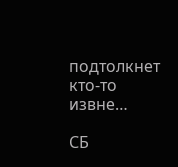подтолкнет кто‑то извне…

СБ